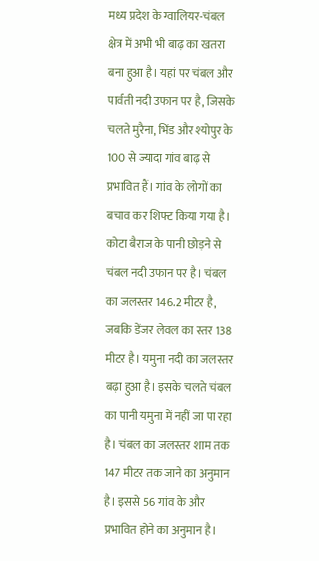मध्य प्रदेश के ग्वालियर-चंबल क्षेत्र में अभी भी बाढ़ का खतरा बना हुआ है। यहां पर चंबल और पार्वती नदी उफान पर है, जिसके चलते मुरैना, भिंड और श्योपुर के 100 से ज्यादा गांव बाढ़ से प्रभावित हैं। गांव के लोगों का बचाव कर शिफ्ट किया गया है। कोटा बैराज के पानी छोड़ने से चंबल नदी उफान पर है। चंबल का जलस्तर 146.2 मीटर है, जबकि डेंजर लेवल का स्तर 138 मीटर है। यमुना नदी का जलस्तर बढ़ा हुआ है। इसके चलते चंबल का पानी यमुना में नहीं जा पा रहा है। चंबल का जलस्तर शाम तक 147 मीटर तक जाने का अनुमान है। इससे 56 गांव के और प्रभावित होने का अनुमान है।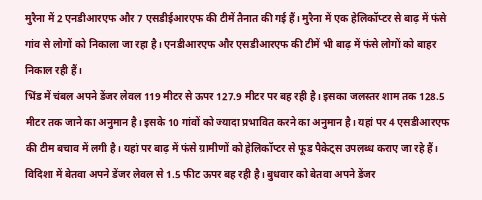मुरैना में 2 एनडीआरएफ और 7 एसडीईआरएफ की टीमें तैनात की गई हैं। मुरैना में एक हेलिकॉप्टर से बाढ़ में फंसे गांव से लोगों को निकाला जा रहा है। एनडीआरएफ और एसडीआरएफ की टीमें भी बाढ़ में फंसे लोगों को बाहर निकाल रही हैं।
भिंड में चंबल अपने डेंजर लेवल 119 मीटर से ऊपर 127.9 मीटर पर बह रही है। इसका जलस्तर शाम तक 128.5 मीटर तक जाने का अनुमान है। इसके 10 गांवों को ज्यादा प्रभावित करने का अनुमान है। यहां पर 4 एसडीआरएफ की टीम बचाव में लगी है। यहां पर बाढ़ में फंसे ग्रामीणों को हेलिकॉप्टर से फूड पैकेट्स उपलब्ध कराए जा रहे हैं।
विदिशा में बेतवा अपने डेंजर लेवल से 1.5 फीट ऊपर बह रही है। बुधवार को बेतवा अपने डेंजर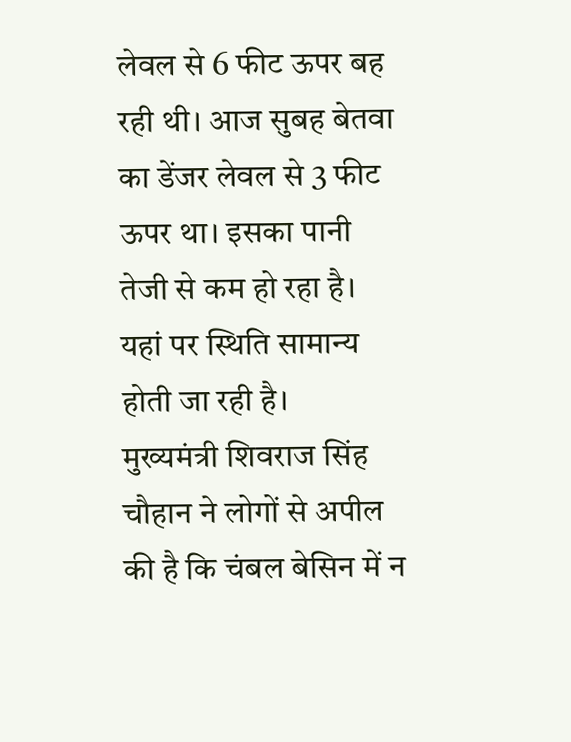लेवल से 6 फीट ऊपर बह रही थी। आज सुबह बेतवा का डेंजर लेवल से 3 फीट ऊपर था। इसका पानी तेजी से कम हो रहा है। यहां पर स्थिति सामान्य होती जा रही है।
मुख्यमंत्री शिवराज सिंह चौहान ने लोगों से अपील की है कि चंबल बेसिन में न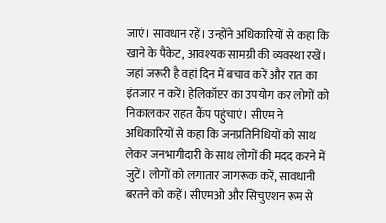जाएं। सावधान रहें। उन्होंने अधिकारियों से कहा कि खाने के पैकेट, आवश्यक सामग्री की व्यवस्था रखें। जहां जरूरी है वहां दिन में बचाव करें और रात का इंतजार न करें। हेलिकॉप्टर का उपयोग कर लोगों को निकालकर राहत कैंप पहुंचाएं। सीएम ने अधिकारियों से कहा कि जनप्रतिनिधियों को साथ लेकर जनभागीदारी के साथ लोगों की मदद करने में जुटें। लोगों को लगातार जागरूक करें, सावधानी बरतने को कहें। सीएमओ और सिचुएशन रूम से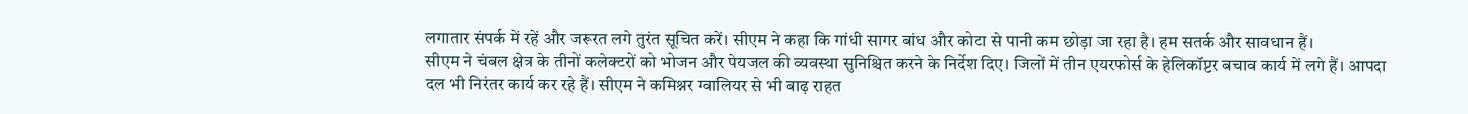लगातार संपर्क में रहें और जरूरत लगे तुरंत सूचित करें। सीएम ने कहा कि गांधी सागर बांध और कोटा से पानी कम छोड़ा जा रहा है। हम सतर्क और सावधान हैं।
सीएम ने चंबल क्षेत्र के तीनों कलेक्टरों को भोजन और पेयजल की व्यवस्था सुनिश्चित करने के निर्देश दिए। जिलों में तीन एयरफोर्स के हेलिकॉप्टर बचाव कार्य में लगे हैं। आपदा दल भी निरंतर कार्य कर रहे हैं। सीएम ने कमिश्नर ग्वालियर से भी बाढ़ राहत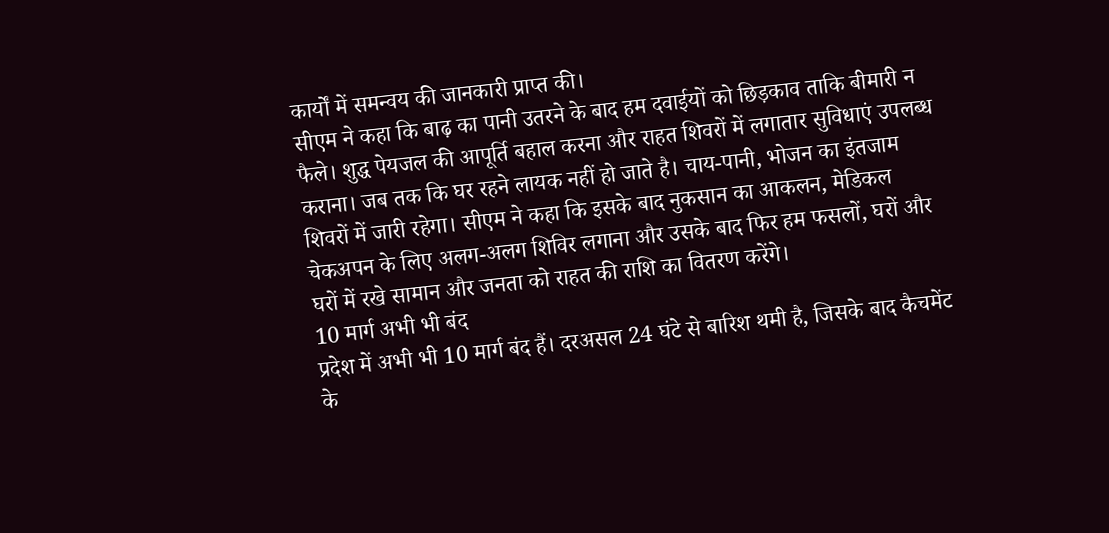कार्यों में समन्वय की जानकारी प्राप्त की।
सीएम ने कहा कि बाढ़ का पानी उतरने के बाद हम दवाईयों को छिड़काव ताकि बीमारी न फैले। शुद्ध पेयजल की आपूर्ति बहाल करना और राहत शिवरों में लगातार सुविधाएं उपलब्ध कराना। जब तक कि घर रहने लायक नहीं हो जाते है। चाय-पानी, भोजन का इंतजाम शिवरों में जारी रहेगा। सीएम ने कहा कि इसके बाद नुकसान का आकलन, मेडिकल चेकअपन के लिए अलग-अलग शिविर लगाना और उसके बाद फिर हम फसलों, घरों और घरों में रखे सामान और जनता को राहत की राशि का वितरण करेंगे।
10 मार्ग अभी भी बंद
प्रदेश में अभी भी 10 मार्ग बंद हैं। दरअसल 24 घंटे से बारिश थमी है, जिसके बाद कैचमेंट के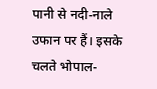पानी से नदी-नाले उफान पर हैं। इसके चलते भोपाल-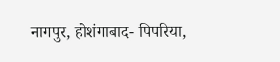नागपुर, होशंगाबाद- पिपरिया,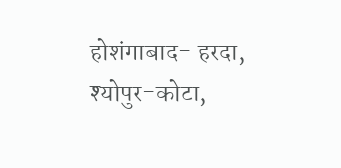होशंगाबाद- हरदा, श्योपुर-कोटा,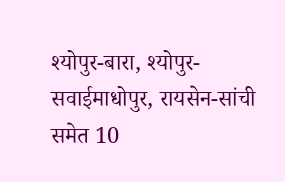श्योपुर-बारा, श्योपुर-सवाईमाधोपुर, रायसेन-सांची समेत 10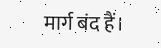मार्ग बंद हैं।